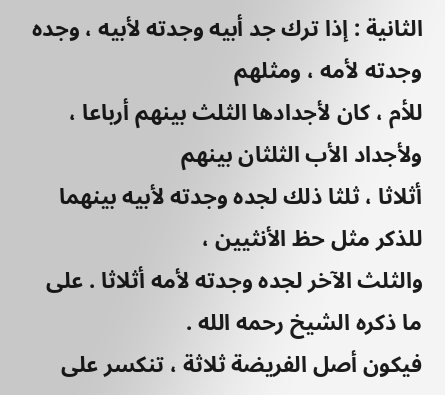الثانية : إذا ترك جد أبيه وجدته لأبيه ، وجده وجدته لأمه ، ومثلهم
للأم ، كان لأجدادها الثلث بينهم أرباعا ، ولأجداد الأب الثلثان بينهم
أثلاثا ، ثلثا ذلك لجده وجدته لأبيه بينهما للذكر مثل حظ الأنثيين ،
والثلث الآخر لجده وجدته لأمه أثلاثا . على ما ذكره الشيخ رحمه الله .
فيكون أصل الفريضة ثلاثة ، تنكسر على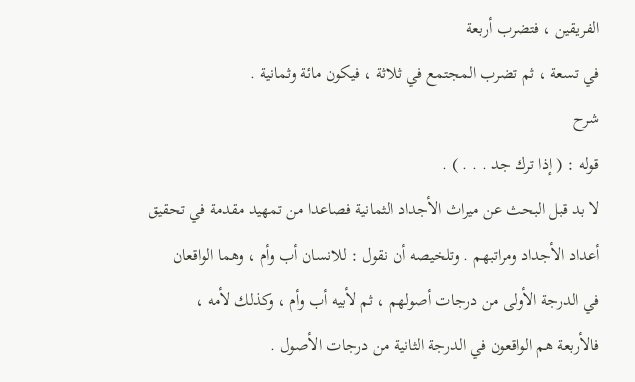الفريقين ، فتضرب أربعة
في تسعة ، ثم تضرب المجتمع في ثلاثة ، فيكون مائة وثمانية .
شرح
قوله : ( إذا ترك جد . . . ) .
لا بد قبل البحث عن ميراث الأجداد الثمانية فصاعدا من تمهيد مقدمة في تحقيق
أعداد الأجداد ومراتبهم . وتلخيصه أن نقول : للانسان أب وأم ، وهما الواقعان
في الدرجة الأولى من درجات أصولهم ، ثم لأبيه أب وأم ، وكذلك لأمه ،
فالأربعة هم الواقعون في الدرجة الثانية من درجات الأصول .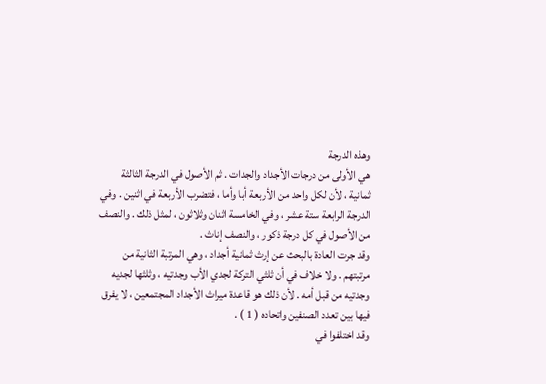وهذه الدرجة
هي الأولى من درجات الأجداد والجدات . ثم الأصول في الدرجة الثالثة
ثمانية ، لأن لكل واحد من الأربعة أبا وأما ، فتضرب الأربعة في اثنين . وفي
الدرجة الرابعة ستة عشر ، وفي الخامسة اثنان وثلاثون ، لمثل ذلك . والنصف
من الأصول في كل درجة ذكور ، والنصف إناث .
وقد جرت العادة بالبحث عن إرث ثمانية أجداد ، وهي المرتبة الثانية من
مرتبتهم . ولا خلاف في أن ثلثي التركة لجدي الأب وجدتيه ، وثلثها لجديه
وجدتيه من قبل أمه . لأن ذلك هو قاعدة ميراث الأجداد المجتمعين ، لا يفرق
فيها بين تعدد الصنفين واتحاده ( 1 ) .
وقد اختلفوا في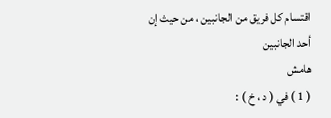اقتسام كل فريق من الجانبين ، من حيث إن أحد الجانبين
هامش
( 1 ) في ( د ، خ ) :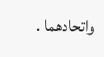واتحادهما .